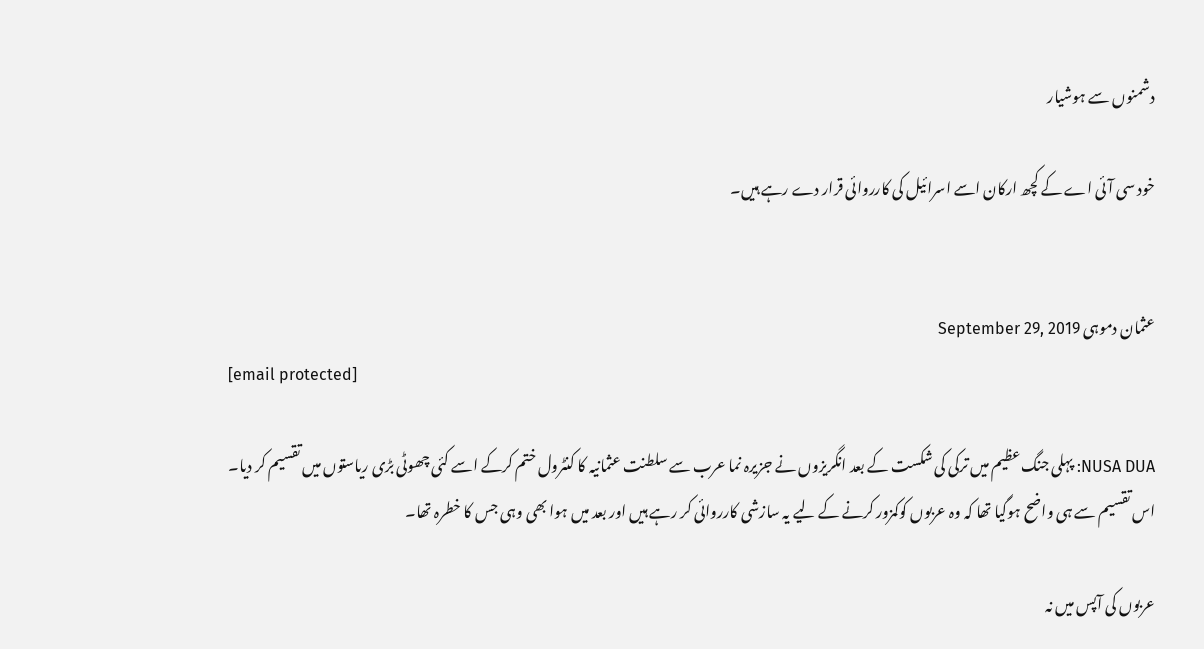دشمنوں سے ہوشیار

خود سی آئی اے کے کچھ ارکان اسے اسرائیل کی کارروائی قرار دے رہے ہیں۔


عثمان دموہی September 29, 2019
[email protected]

NUSA DUA: پہلی جنگ عظیم میں ترکی کی شکست کے بعد انگریزوں نے جزیرہ نما عرب سے سلطنت عثمانیہ کا کنٹرول ختم کرکے اسے کئی چھوٹی بڑی ریاستوں میں تقسیم کر دیا۔ اس تقسیم سے ہی واضح ہوگیا تھا کہ وہ عربوں کوکمزور کرنے کے لیے یہ سازشی کارروائی کر رہے ہیں اور بعد میں ہوا بھی وہی جس کا خطرہ تھا۔

عربوں کی آپس میں نہ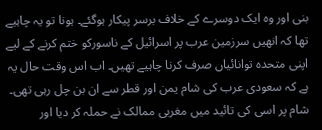بنی اور وہ ایک دوسرے کے خلاف برسر پیکار ہوگئے۔ ہونا تو یہ چاہیے تھا کہ انھیں سرزمین عرب پر اسرائیل کے ناسورکو ختم کرنے کے لیے اپنی متحدہ توانائیاں صرف کرنا چاہیے تھیں۔ اب اس وقت حال یہ ہے کہ سعودی عرب کی شام یمن اور قطر سے ان بن چل رہی تھی۔ شام پر اسی کی تائید میں مغربی ممالک نے حملہ کر دیا اور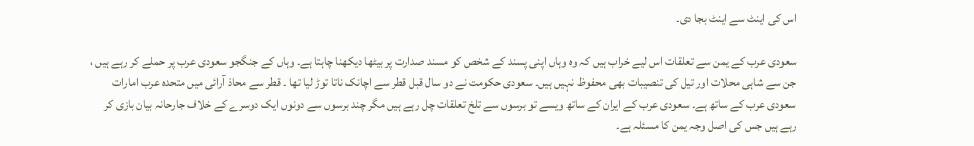اس کی اینٹ سے اینٹ بجا دی۔

سعودی عرب کے یمن سے تعلقات اس لیے خراب ہیں کہ وہ وہاں اپنی پسند کے شخص کو مسند صدارت پر بیٹھا دیکھنا چاہتا ہے۔ وہاں کے جنگجو سعودی عرب پر حملے کر رہے ہیں ، جن سے شاہی محلات اور تیل کی تنصیبات بھی محفوظ نہیں ہیں۔ سعودی حکومت نے دو سال قبل قطر سے اچانک ناتا توڑ لیا تھا ۔ قطر سے محاذ آرائی میں متحدہ عرب امارات سعودی عرب کے ساتھ ہے۔ سعودی عرب کے ایران کے ساتھ ویسے تو برسوں سے تلخ تعلقات چل رہے ہیں مگر چند برسوں سے دونوں ایک دوسرے کے خلاف جارحانہ بیان بازی کر رہے ہیں جس کی اصل وجہ یمن کا مسئلہ ہے۔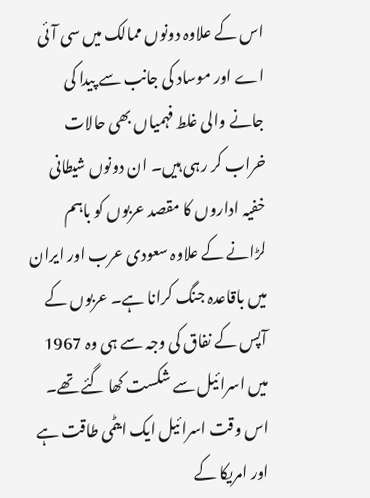اس کے علاوہ دونوں ممالک میں سی آئی اے اور موساد کی جانب سے پیدا کی جانے والی غلط فہمیاں بھی حالات خراب کر رہی ہیں۔ ان دونوں شیطانی خفیہ اداروں کا مقصد عربوں کو باہم لڑانے کے علاوہ سعودی عرب اور ایران میں باقاعدہ جنگ کرانا ہے۔ عربوں کے آپس کے نفاق کی وجہ سے ہی وہ 1967 میں اسرائیل سے شکست کھا گئے تھے۔ اس وقت اسرائیل ایک ایٹمی طاقت ہے اور امریکا کے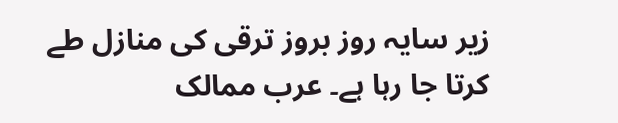زیر سایہ روز بروز ترقی کی منازل طے کرتا جا رہا ہے۔ عرب ممالک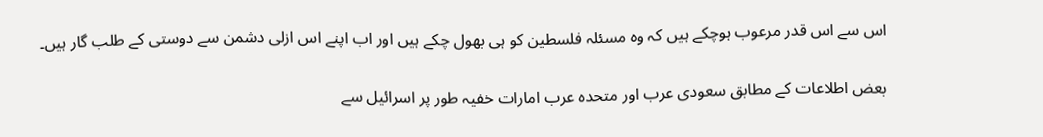اس سے اس قدر مرعوب ہوچکے ہیں کہ وہ مسئلہ فلسطین کو ہی بھول چکے ہیں اور اب اپنے اس ازلی دشمن سے دوستی کے طلب گار ہیں۔

بعض اطلاعات کے مطابق سعودی عرب اور متحدہ عرب امارات خفیہ طور پر اسرائیل سے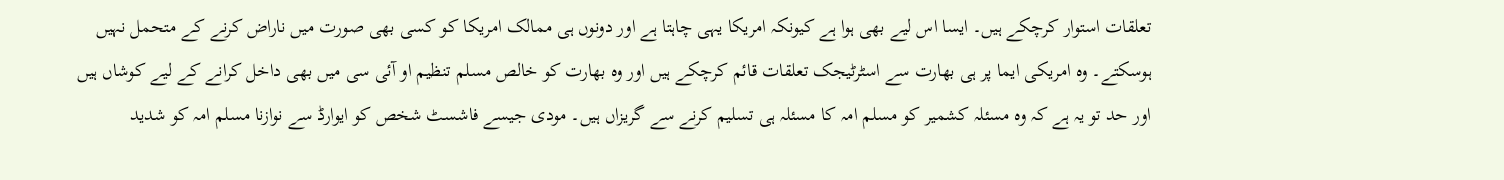تعلقات استوار کرچکے ہیں۔ ایسا اس لیے بھی ہوا ہے کیونکہ امریکا یہی چاہتا ہے اور دونوں ہی ممالک امریکا کو کسی بھی صورت میں ناراض کرنے کے متحمل نہیں ہوسکتے۔ وہ امریکی ایما پر ہی بھارت سے اسٹرٹیجک تعلقات قائم کرچکے ہیں اور وہ بھارت کو خالص مسلم تنظیم او آئی سی میں بھی داخل کرانے کے لیے کوشاں ہیں اور حد تو یہ ہے کہ وہ مسئلہ کشمیر کو مسلم امہ کا مسئلہ ہی تسلیم کرنے سے گریزاں ہیں۔ مودی جیسے فاشسٹ شخص کو ایوارڈ سے نوازنا مسلم امہ کو شدید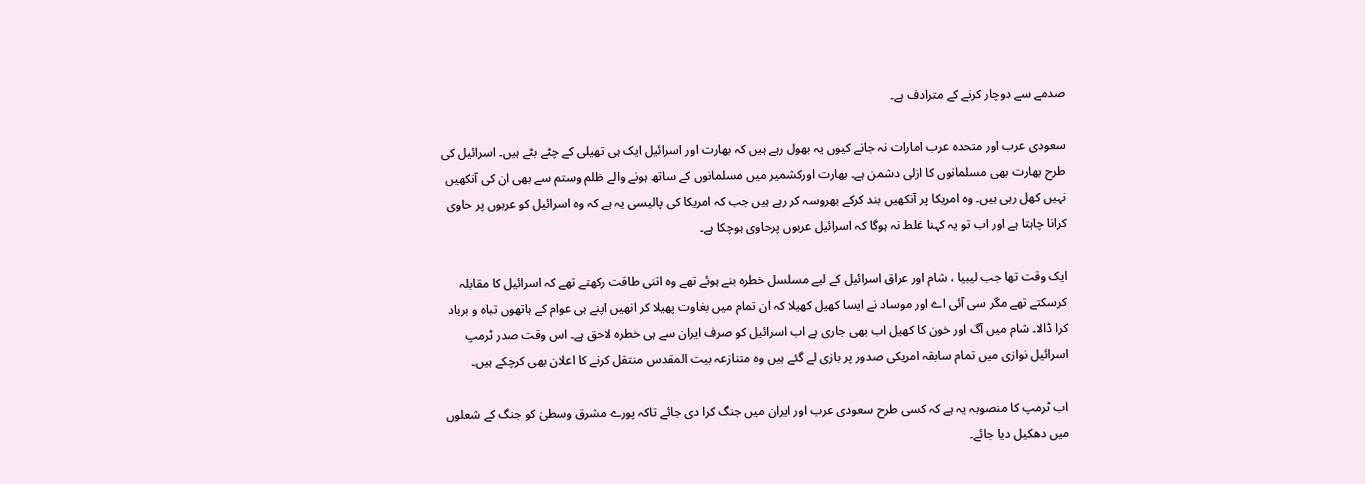صدمے سے دوچار کرنے کے مترادف ہے۔

سعودی عرب اور متحدہ عرب امارات نہ جانے کیوں یہ بھول رہے ہیں کہ بھارت اور اسرائیل ایک ہی تھیلی کے چٹے بٹے ہیں۔ اسرائیل کی طرح بھارت بھی مسلمانوں کا ازلی دشمن ہے۔ بھارت اورکشمیر میں مسلمانوں کے ساتھ ہونے والے ظلم وستم سے بھی ان کی آنکھیں نہیں کھل رہی ہیں۔ وہ امریکا پر آنکھیں بند کرکے بھروسہ کر رہے ہیں جب کہ امریکا کی پالیسی یہ ہے کہ وہ اسرائیل کو عربوں پر حاوی کرانا چاہتا ہے اور اب تو یہ کہنا غلط نہ ہوگا کہ اسرائیل عربوں پرحاوی ہوچکا ہے۔

ایک وقت تھا جب لیبیا ، شام اور عراق اسرائیل کے لیے مسلسل خطرہ بنے ہوئے تھے وہ اتنی طاقت رکھتے تھے کہ اسرائیل کا مقابلہ کرسکتے تھے مگر سی آئی اے اور موساد نے ایسا کھیل کھیلا کہ ان تمام میں بغاوت پھیلا کر انھیں اپنے ہی عوام کے ہاتھوں تباہ و برباد کرا ڈالا۔ شام میں آگ اور خون کا کھیل اب بھی جاری ہے اب اسرائیل کو صرف ایران سے ہی خطرہ لاحق ہے۔ اس وقت صدر ٹرمپ اسرائیل نوازی میں تمام سابقہ امریکی صدور پر بازی لے گئے ہیں وہ متنازعہ بیت المقدس منتقل کرنے کا اعلان بھی کرچکے ہیں۔

اب ٹرمپ کا منصوبہ یہ ہے کہ کسی طرح سعودی عرب اور ایران میں جنگ کرا دی جائے تاکہ پورے مشرق وسطیٰ کو جنگ کے شعلوں میں دھکیل دیا جائے۔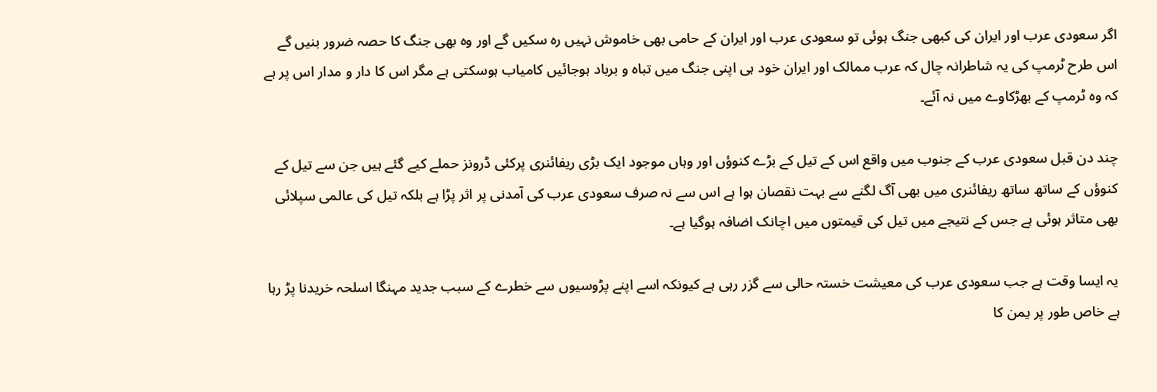اگر سعودی عرب اور ایران کی کبھی جنگ ہوئی تو سعودی عرب اور ایران کے حامی بھی خاموش نہیں رہ سکیں گے اور وہ بھی جنگ کا حصہ ضرور بنیں گے اس طرح ٹرمپ کی یہ شاطرانہ چال کہ عرب ممالک اور ایران خود ہی اپنی جنگ میں تباہ و برباد ہوجائیں کامیاب ہوسکتی ہے مگر اس کا دار و مدار اس پر ہے کہ وہ ٹرمپ کے بھڑکاوے میں نہ آئے۔

چند دن قبل سعودی عرب کے جنوب میں واقع اس کے تیل کے بڑے کنوؤں اور وہاں موجود ایک بڑی ریفائنری پرکئی ڈرونز حملے کیے گئے ہیں جن سے تیل کے کنوؤں کے ساتھ ساتھ ریفائنری میں بھی آگ لگنے سے بہت نقصان ہوا ہے اس سے نہ صرف سعودی عرب کی آمدنی پر اثر پڑا ہے بلکہ تیل کی عالمی سپلائی بھی متاثر ہوئی ہے جس کے نتیجے میں تیل کی قیمتوں میں اچانک اضافہ ہوگیا ہے۔

یہ ایسا وقت ہے جب سعودی عرب کی معیشت خستہ حالی سے گزر رہی ہے کیونکہ اسے اپنے پڑوسیوں سے خطرے کے سبب جدید مہنگا اسلحہ خریدنا پڑ رہا ہے خاص طور پر یمن کا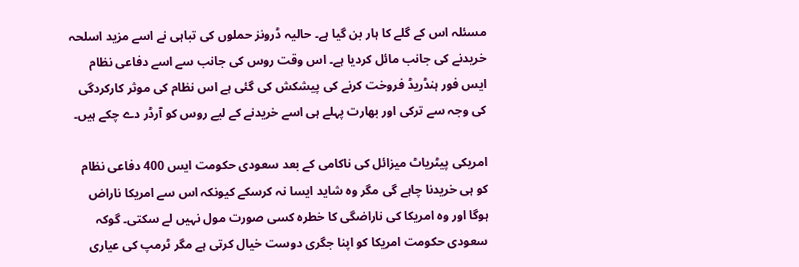مسئلہ اس کے گلے کا ہار بن گیا ہے۔ حالیہ ڈرونز حملوں کی تباہی نے اسے مزید اسلحہ خریدنے کی جانب مائل کردیا ہے۔ اس وقت روس کی جانب سے اسے دفاعی نظام ایس فور ہنڈریڈ فروخت کرنے کی پیشکش کی گئی ہے اس نظام کی موثر کارکردگی کی وجہ سے ترکی اور بھارت پہلے ہی اسے خریدنے کے لیے روس کو آرڈر دے چکے ہیں۔

امریکی پیٹریاٹ میزائل کی ناکامی کے بعد سعودی حکومت ایس 400 دفاعی نظام کو ہی خریدنا چاہے گی مگر وہ شاید ایسا نہ کرسکے کیونکہ اس سے امریکا ناراض ہوگا اور وہ امریکا کی ناراضگی کا خطرہ کسی صورت مول نہیں لے سکتی۔ گوکہ سعودی حکومت امریکا کو اپنا جگری دوست خیال کرتی ہے مگر ٹرمپ کی عیاری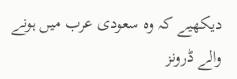دیکھیے کہ وہ سعودی عرب میں ہونے والے ڈرونز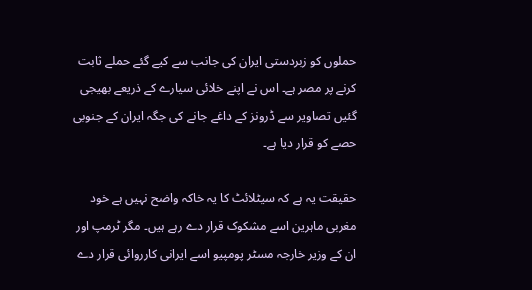حملوں کو زبردستی ایران کی جانب سے کیے گئے حملے ثابت کرنے پر مصر ہے۔ اس نے اپنے خلائی سیارے کے ذریعے بھیجی گئیں تصاویر سے ڈرونز کے داغے جانے کی جگہ ایران کے جنوبی حصے کو قرار دیا ہے۔

حقیقت یہ ہے کہ سیٹلائٹ کا یہ خاکہ واضح نہیں ہے خود مغربی ماہرین اسے مشکوک قرار دے رہے ہیں۔ مگر ٹرمپ اور ان کے وزیر خارجہ مسٹر پومپیو اسے ایرانی کارروائی قرار دے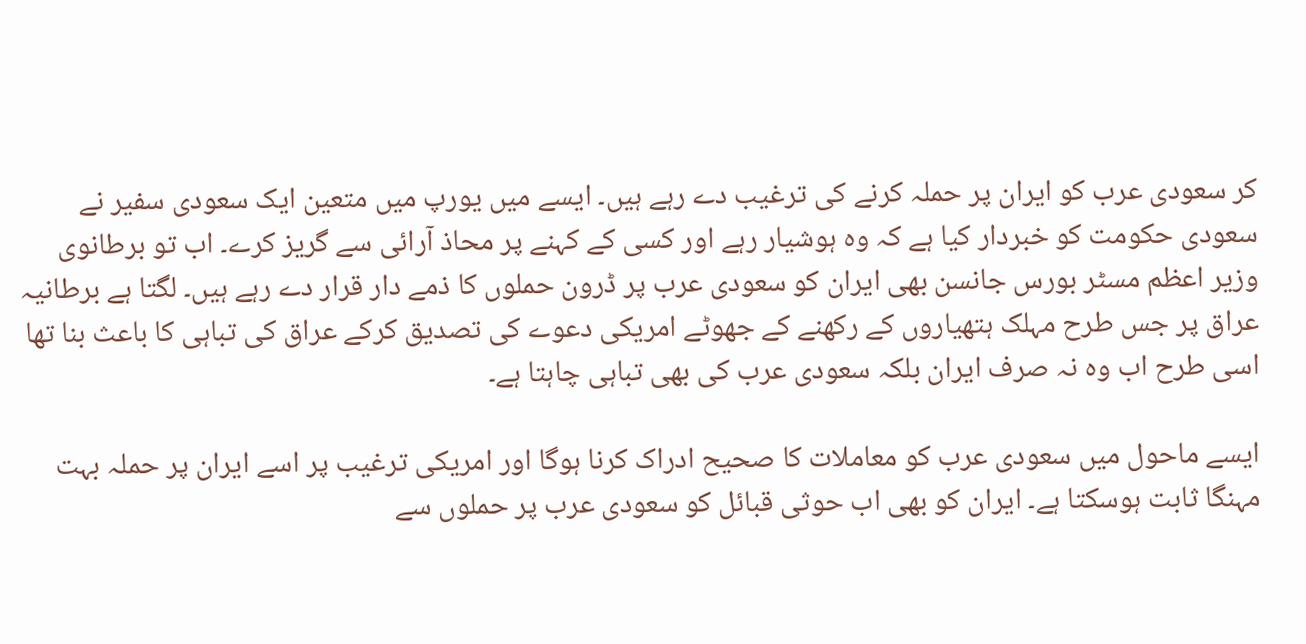کر سعودی عرب کو ایران پر حملہ کرنے کی ترغیب دے رہے ہیں۔ ایسے میں یورپ میں متعین ایک سعودی سفیر نے سعودی حکومت کو خبردار کیا ہے کہ وہ ہوشیار رہے اور کسی کے کہنے پر محاذ آرائی سے گریز کرے۔ اب تو برطانوی وزیر اعظم مسٹر بورس جانسن بھی ایران کو سعودی عرب پر ڈرون حملوں کا ذمے دار قرار دے رہے ہیں۔ لگتا ہے برطانیہ عراق پر جس طرح مہلک ہتھیاروں کے رکھنے کے جھوٹے امریکی دعوے کی تصدیق کرکے عراق کی تباہی کا باعث بنا تھا اسی طرح اب وہ نہ صرف ایران بلکہ سعودی عرب کی بھی تباہی چاہتا ہے۔

ایسے ماحول میں سعودی عرب کو معاملات کا صحیح ادراک کرنا ہوگا اور امریکی ترغیب پر اسے ایران پر حملہ بہت مہنگا ثابت ہوسکتا ہے۔ ایران کو بھی اب حوثی قبائل کو سعودی عرب پر حملوں سے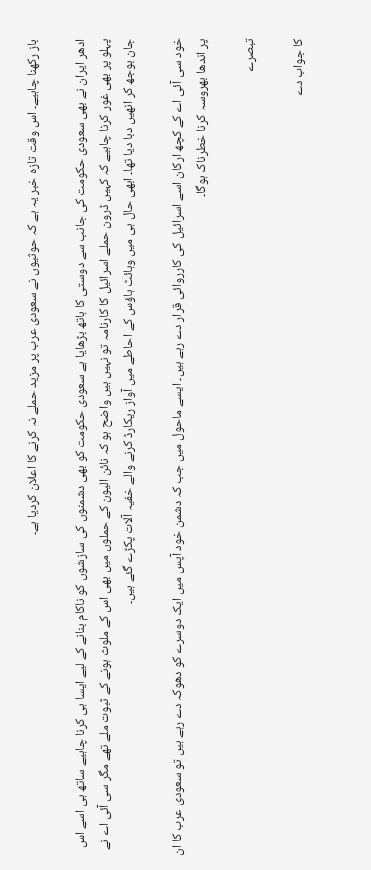باز رکھنا چاہیے۔ اس وقت تازہ خبر یہ ہے کہ حوثیوں نے سعودی عرب پر مزید حملے نہ کرنے کا اعلان کردیا ہے۔

ادھر ایران نے بھی سعودی حکومت کی جانب سے دوستی کا ہاتھ بڑھایا ہے سعودی حکومت کو بھی دشمنوں کی سازشوں کو ناکام بنانے کے لیے ایسا ہی کرنا چاہیے ساتھ ہی اسے اس پہلو پر بھی غور کرنا چاہیے کہ کہیں ڈرون حملے اسرائیل کا کارنامہ تو نہیں ہیں واضح ہو کہ نائن الیون کے حملوں میں بھی اس کے ملوث ہونے کے ثبوت ملے تھے مگر سی آئی اے نے جان بوجھ کر انھیں دبا دیا تھا۔ ابھی حال ہی میں وہائٹ ہاؤس کے احاطے میں آواز ریکارڈ کرنے والے خفیہ آلات پکڑے گئے ہیں۔

خود سی آئی اے کے کچھ ارکان اسے اسرائیل کی کارروائی قرار دے رہے ہیں۔ ایسے ماحول میں جب کہ دشمن خود آپس میں ایک دوسرے کو دھوکہ دے رہے ہیں تو سعودی عرب کا ان پر اندھا بھروسہ کرنا خطرناک ہوگا۔

تبصرے

کا جواب دے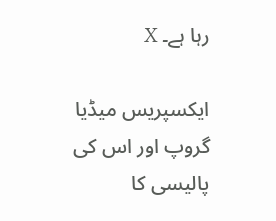رہا ہے۔ X

ایکسپریس میڈیا گروپ اور اس کی پالیسی کا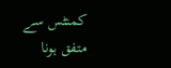کمنٹس سے متفق ہونا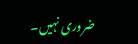ضروری نہیں۔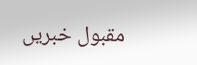مقبول خبریں